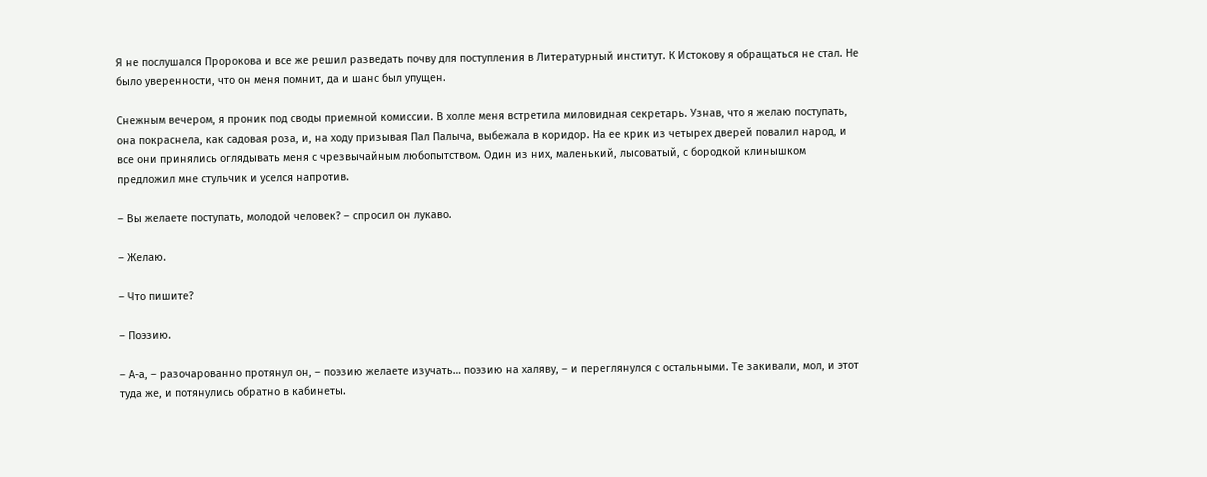Я не послушался Пророкова и все же решил разведать почву для поступления в Литературный институт. К Истокову я обращаться не стал. Не было уверенности, что он меня помнит, да и шанс был упущен.

Снежным вечером, я проник под своды приемной комиссии. В холле меня встретила миловидная секретарь. Узнав, что я желаю поступать, она покраснела, как садовая роза, и, на ходу призывая Пал Палыча, выбежала в коридор. На ее крик из четырех дверей повалил народ, и все они принялись оглядывать меня с чрезвычайным любопытством. Один из них, маленький, лысоватый, с бородкой клинышком предложил мне стульчик и уселся напротив.

– Вы желаете поступать, молодой человек? – спросил он лукаво.

– Желаю.

– Что пишите?

– Поэзию.

– А-а, – разочарованно протянул он, – поэзию желаете изучать… поэзию на халяву, – и переглянулся с остальными. Те закивали, мол, и этот туда же, и потянулись обратно в кабинеты.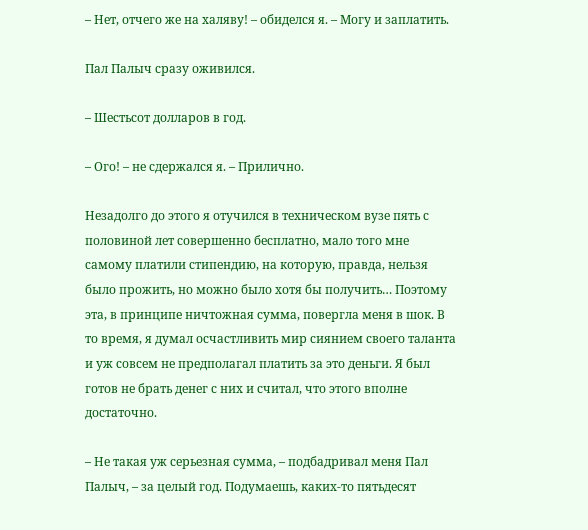– Нет, отчего же на халяву! – обиделся я. – Могу и заплатить.

Пал Палыч сразу оживился.

– Шестьсот долларов в год.

– Ого! – не сдержался я. – Прилично.

Незадолго до этого я отучился в техническом вузе пять с половиной лет совершенно бесплатно, мало того мне самому платили стипендию, на которую, правда, нельзя было прожить, но можно было хотя бы получить… Поэтому эта, в принципе ничтожная сумма, повергла меня в шок. В то время, я думал осчастливить мир сиянием своего таланта и уж совсем не предполагал платить за это деньги. Я был готов не брать денег с них и считал, что этого вполне достаточно.

– Не такая уж серьезная сумма, – подбадривал меня Пал Палыч, – за целый год. Подумаешь, каких-то пятьдесят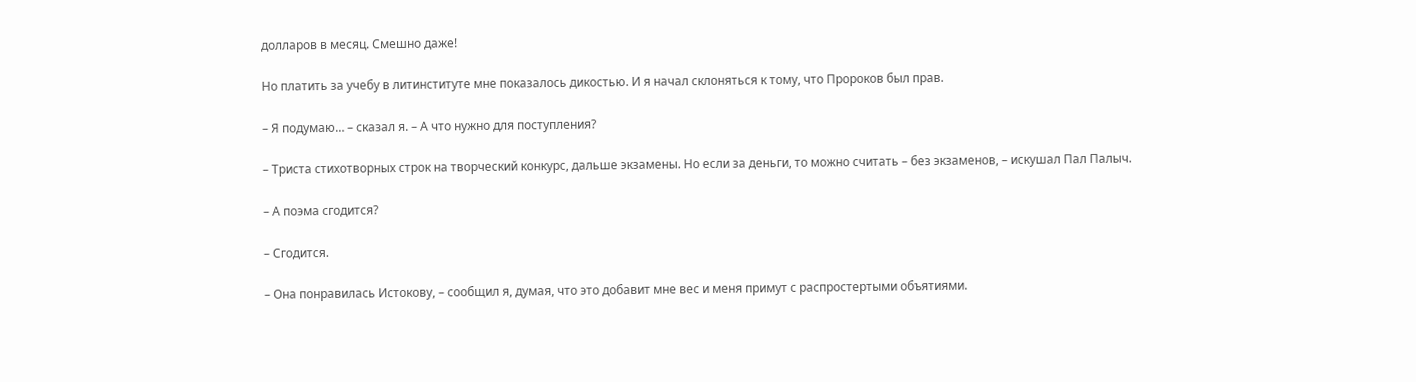долларов в месяц. Смешно даже!

Но платить за учебу в литинституте мне показалось дикостью. И я начал склоняться к тому, что Пророков был прав.

– Я подумаю… – сказал я. – А что нужно для поступления?

– Триста стихотворных строк на творческий конкурс, дальше экзамены. Но если за деньги, то можно считать – без экзаменов, – искушал Пал Палыч.

– А поэма сгодится?

– Сгодится.

– Она понравилась Истокову, – сообщил я, думая, что это добавит мне вес и меня примут с распростертыми объятиями.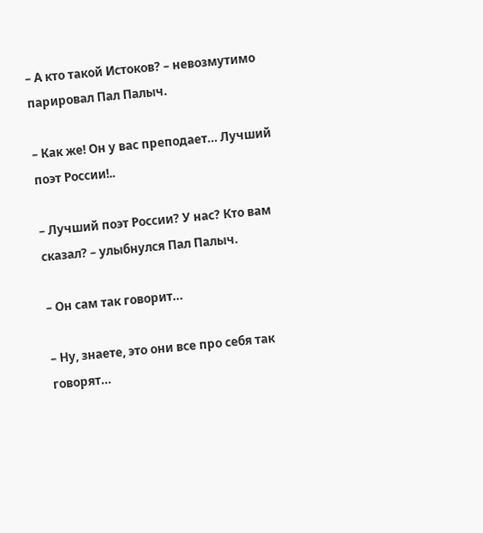– А кто такой Истоков? – невозмутимо парировал Пал Палыч.

– Как же! Он у вас преподает… Лучший поэт России!..

– Лучший поэт России? У нас? Кто вам сказал? – улыбнулся Пал Палыч.

– Он сам так говорит…

– Ну, знаете, это они все про себя так говорят…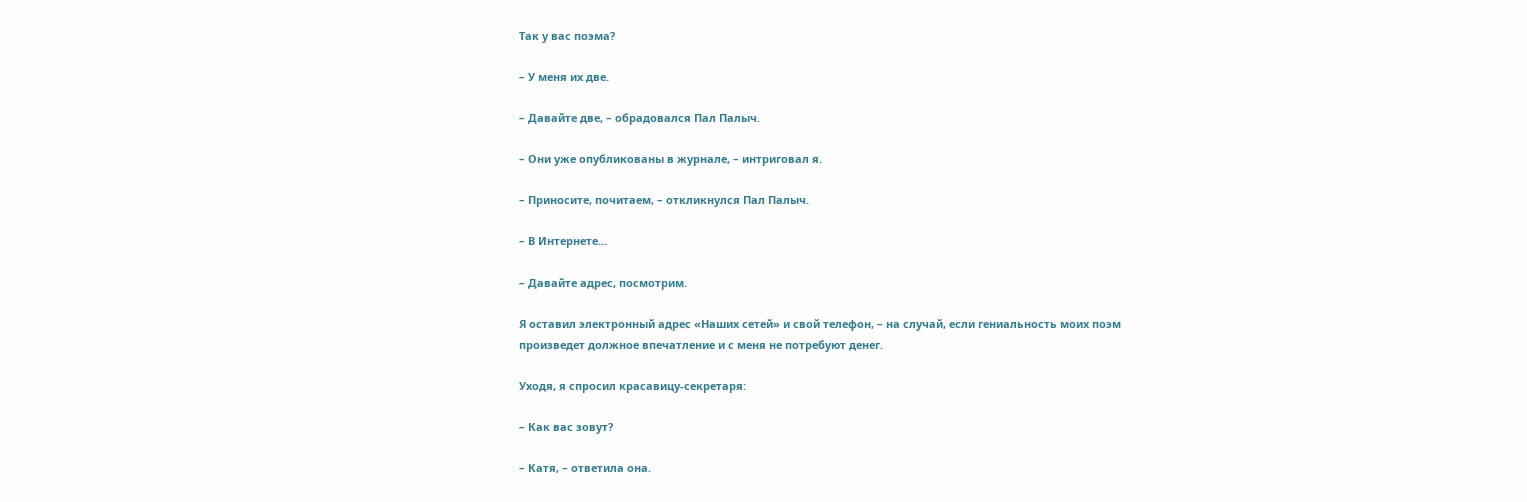Так у вас поэма?

– У меня их две.

– Давайте две, – обрадовался Пал Палыч.

– Они уже опубликованы в журнале, – интриговал я.

– Приносите, почитаем, – откликнулся Пал Палыч.

– В Интернете…

– Давайте адрес, посмотрим.

Я оставил электронный адрес «Наших сетей» и свой телефон, – на случай, если гениальность моих поэм произведет должное впечатление и с меня не потребуют денег.

Уходя, я спросил красавицу-секретаря:

– Как вас зовут?

– Катя, – ответила она.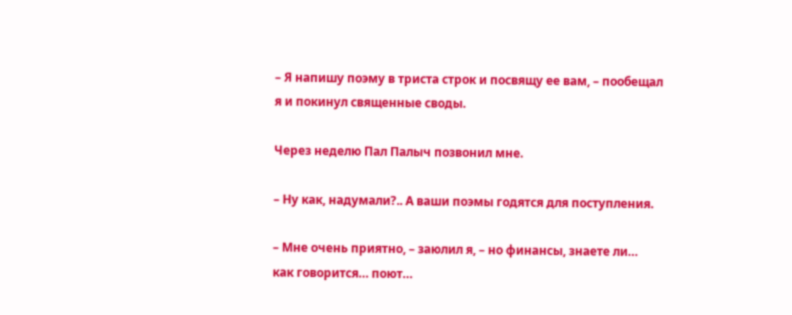– Я напишу поэму в триста строк и посвящу ее вам, – пообещал я и покинул священные своды.

Через неделю Пал Палыч позвонил мне.

– Ну как, надумали?.. А ваши поэмы годятся для поступления.

– Мне очень приятно, – заюлил я, – но финансы, знаете ли… как говорится… поют…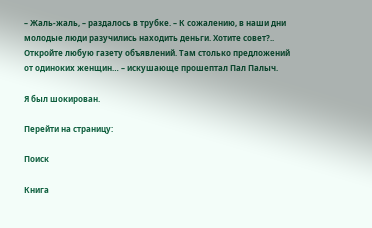– Жаль-жаль, – раздалось в трубке. – К сожалению, в наши дни молодые люди разучились находить деньги. Хотите совет?.. Откройте любую газету объявлений. Там столько предложений от одиноких женщин… – искушающе прошептал Пал Палыч.

Я был шокирован.

Перейти на страницу:

Поиск

Книга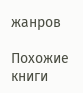жанров

Похожие книги